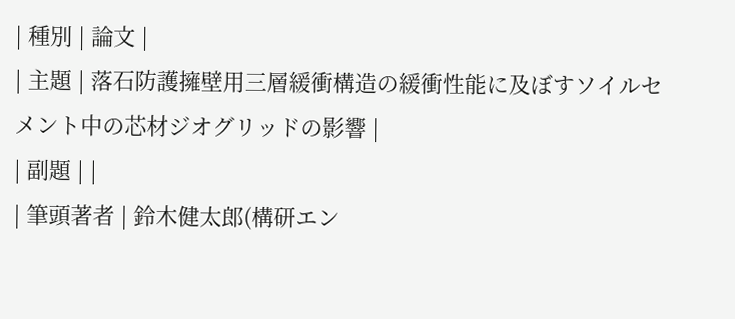| 種別 | 論文 |
| 主題 | 落石防護擁壁用三層緩衝構造の緩衝性能に及ぼすソイルセメント中の芯材ジオグリッドの影響 |
| 副題 | |
| 筆頭著者 | 鈴木健太郎(構研エン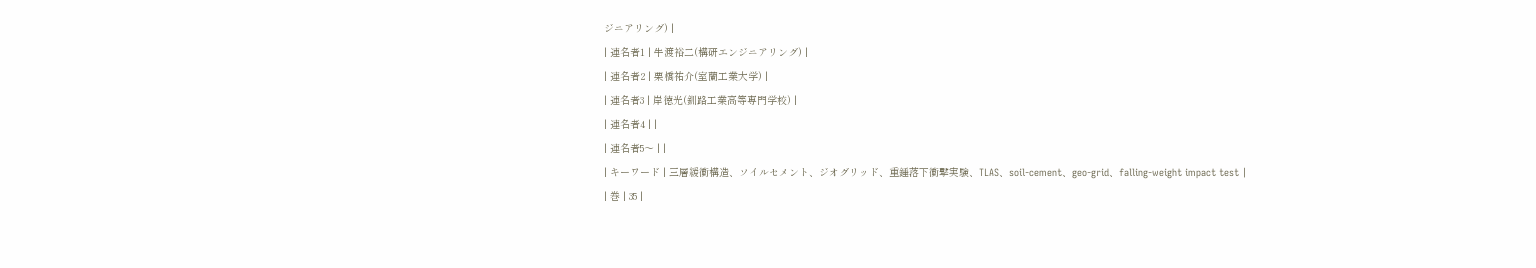ジニアリング) |
| 連名者1 | 牛渡裕二(構研エンジニアリング) |
| 連名者2 | 栗橋祐介(室蘭工業大学) |
| 連名者3 | 岸徳光(釧路工業高等専門学校) |
| 連名者4 | |
| 連名者5〜 | |
| キーワード | 三層緩衝構造、ソイルセメント、ジオグリッド、重錘落下衝撃実験、TLAS、soil-cement、geo-grid、falling-weight impact test |
| 巻 | 35 |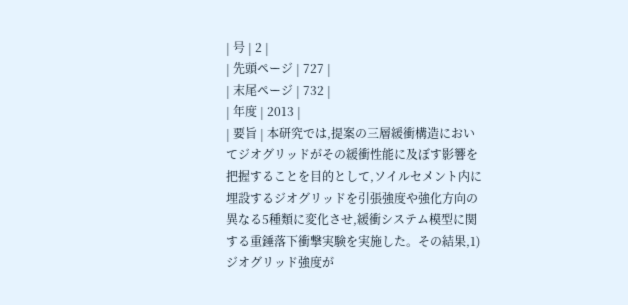| 号 | 2 |
| 先頭ページ | 727 |
| 末尾ページ | 732 |
| 年度 | 2013 |
| 要旨 | 本研究では,提案の三層緩衝構造においてジオグリッドがその緩衝性能に及ぼす影響を把握することを目的として,ソイルセメント内に埋設するジオグリッドを引張強度や強化方向の異なる5種類に変化させ,緩衝システム模型に関する重錘落下衝撃実験を実施した。その結果,1)ジオグリッド強度が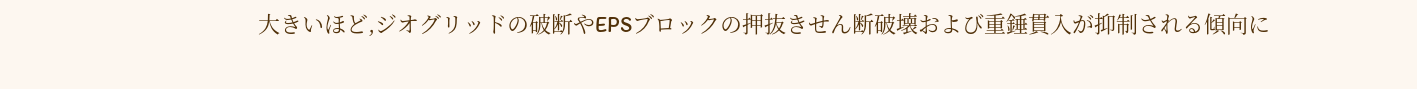大きいほど,ジオグリッドの破断やEPSブロックの押抜きせん断破壊および重錘貫入が抑制される傾向に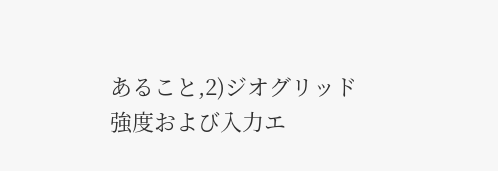あること,2)ジオグリッド強度および入力エ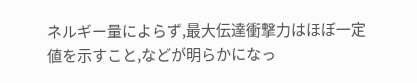ネルギー量によらず,最大伝達衝撃力はほぼ一定値を示すこと,などが明らかになっ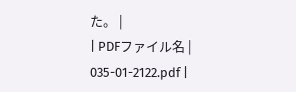た。 |
| PDFファイル名 | 035-01-2122.pdf |